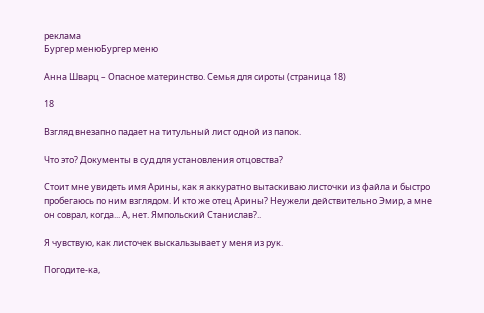реклама
Бургер менюБургер меню

Анна Шварц – Опасное материнство. Семья для сироты (страница 18)

18

Взгляд внезапно падает на титульный лист одной из папок.

Что это? Документы в суд для установления отцовства?

Стоит мне увидеть имя Арины, как я аккуратно вытаскиваю листочки из файла и быстро пробегаюсь по ним взглядом. И кто же отец Арины? Неужели действительно Эмир, а мне он соврал, когда... А, нет. Ямпольский Станислав?..

Я чувствую, как листочек выскальзывает у меня из рук.

Погодите-ка,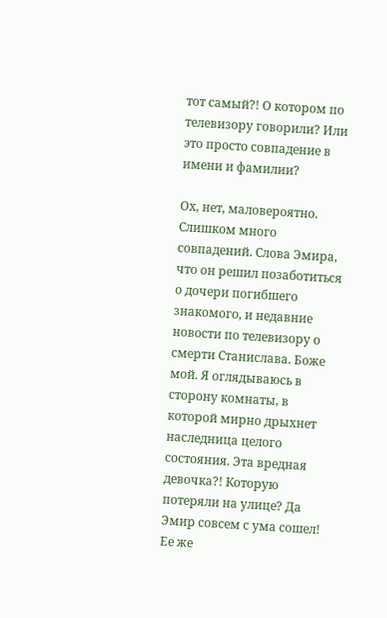тот самый?! О котором по телевизору говорили? Или это просто совпадение в имени и фамилии?

Ох, нет, маловероятно. Слишком много совпадений. Слова Эмира, что он решил позаботиться о дочери погибшего знакомого, и недавние новости по телевизору о смерти Станислава. Боже мой. Я оглядываюсь в сторону комнаты, в которой мирно дрыхнет наследница целого состояния. Эта вредная девочка?! Которую потеряли на улице? Да Эмир совсем с ума сошел! Ее же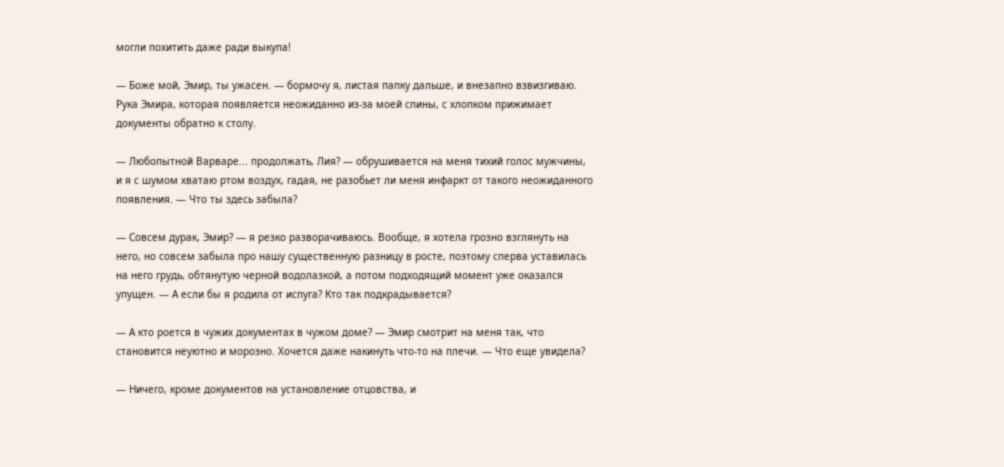могли похитить даже ради выкупа!

— Боже мой, Эмир, ты ужасен. — бормочу я, листая папку дальше, и внезапно взвизгиваю. Рука Эмира, которая появляется неожиданно из-за моей спины, с хлопком прижимает документы обратно к столу.

— Любопытной Варваре... продолжать, Лия? — обрушивается на меня тихий голос мужчины, и я с шумом хватаю ртом воздух, гадая, не разобьет ли меня инфаркт от такого неожиданного появления. — Что ты здесь забыла?

— Совсем дурак, Эмир? — я резко разворачиваюсь. Вообще, я хотела грозно взглянуть на него, но совсем забыла про нашу существенную разницу в росте, поэтому сперва уставилась на него грудь, обтянутую черной водолазкой, а потом подходящий момент уже оказался упущен. — А если бы я родила от испуга? Кто так подкрадывается?

— А кто роется в чужих документах в чужом доме? — Эмир смотрит на меня так, что становится неуютно и морозно. Хочется даже накинуть что-то на плечи. — Что еще увидела?

— Ничего, кроме документов на установление отцовства, и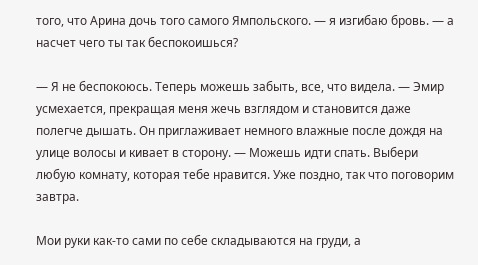того, что Арина дочь того самого Ямпольского. — я изгибаю бровь. — а насчет чего ты так беспокоишься?

— Я не беспокоюсь. Теперь можешь забыть, все, что видела. — Эмир усмехается, прекращая меня жечь взглядом и становится даже полегче дышать. Он приглаживает немного влажные после дождя на улице волосы и кивает в сторону. — Можешь идти спать. Выбери любую комнату, которая тебе нравится. Уже поздно, так что поговорим завтра.

Мои руки как-то сами по себе складываются на груди, а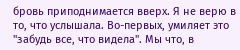бровь приподнимается вверх. Я не верю в то, что услышала. Во-первых, умиляет это "забудь все, что видела". Мы что, в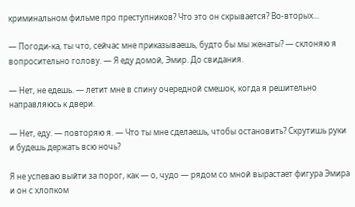криминальном фильме про преступников? Что это он скрывается? Во-вторых...

— Погоди-ка, ты что, сейчас мне приказываешь, будто бы мы женаты? — склоняю я вопросительно голову. — Я еду домой, Эмир. До свидания.

— Нет, не едешь. — летит мне в спину очередной смешок, когда я решительно направляюсь к двери.

— Нет, еду. — повторяю я. — Что ты мне сделаешь, чтобы остановить? Скрутишь руки и будешь держать всю ночь?

Я не успеваю выйти за порог, как — о, чудо — рядом со мной вырастает фигура Эмира и он с хлопком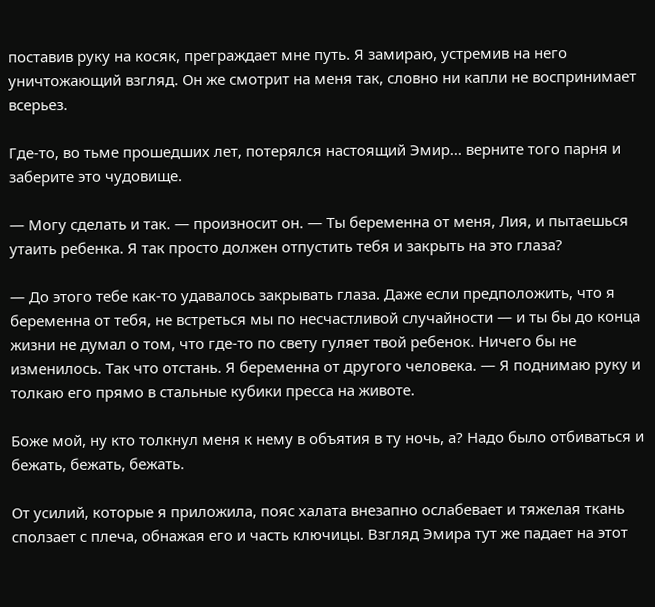поставив руку на косяк, преграждает мне путь. Я замираю, устремив на него уничтожающий взгляд. Он же смотрит на меня так, словно ни капли не воспринимает всерьез.

Где-то, во тьме прошедших лет, потерялся настоящий Эмир... верните того парня и заберите это чудовище.

— Могу сделать и так. — произносит он. — Ты беременна от меня, Лия, и пытаешься утаить ребенка. Я так просто должен отпустить тебя и закрыть на это глаза?

— До этого тебе как-то удавалось закрывать глаза. Даже если предположить, что я беременна от тебя, не встреться мы по несчастливой случайности — и ты бы до конца жизни не думал о том, что где-то по свету гуляет твой ребенок. Ничего бы не изменилось. Так что отстань. Я беременна от другого человека. — Я поднимаю руку и толкаю его прямо в стальные кубики пресса на животе.

Боже мой, ну кто толкнул меня к нему в объятия в ту ночь, а? Надо было отбиваться и бежать, бежать, бежать.

От усилий, которые я приложила, пояс халата внезапно ослабевает и тяжелая ткань сползает с плеча, обнажая его и часть ключицы. Взгляд Эмира тут же падает на этот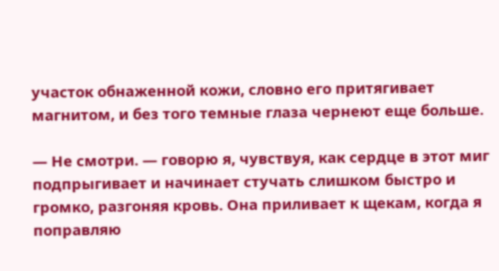участок обнаженной кожи, словно его притягивает магнитом, и без того темные глаза чернеют еще больше.

— Не смотри. — говорю я, чувствуя, как сердце в этот миг подпрыгивает и начинает стучать слишком быстро и громко, разгоняя кровь. Она приливает к щекам, когда я поправляю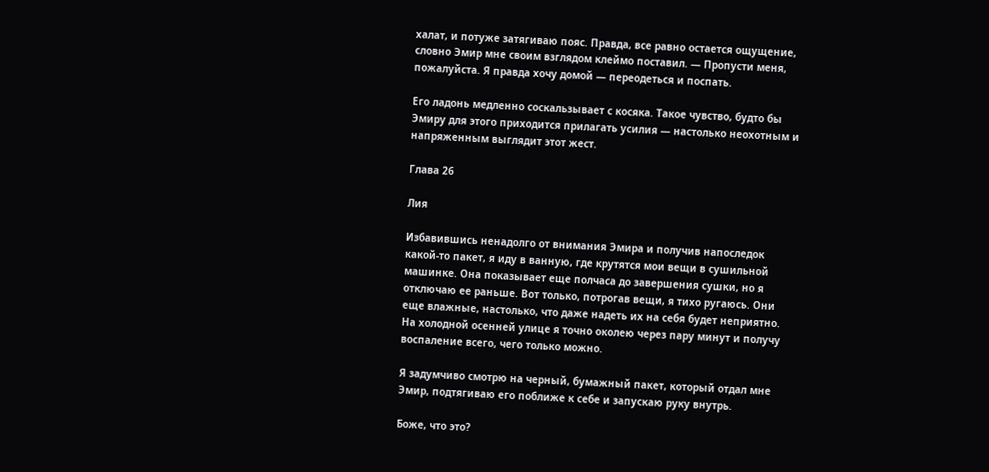халат, и потуже затягиваю пояс. Правда, все равно остается ощущение, словно Эмир мне своим взглядом клеймо поставил. — Пропусти меня, пожалуйста. Я правда хочу домой — переодеться и поспать.

Его ладонь медленно соскальзывает с косяка. Такое чувство, будто бы Эмиру для этого приходится прилагать усилия — настолько неохотным и напряженным выглядит этот жест.

Глава 26

Лия

Избавившись ненадолго от внимания Эмира и получив напоследок какой-то пакет, я иду в ванную, где крутятся мои вещи в сушильной машинке. Она показывает еще полчаса до завершения сушки, но я отключаю ее раньше. Вот только, потрогав вещи, я тихо ругаюсь. Они еще влажные, настолько, что даже надеть их на себя будет неприятно. На холодной осенней улице я точно околею через пару минут и получу воспаление всего, чего только можно.

Я задумчиво смотрю на черный, бумажный пакет, который отдал мне Эмир, подтягиваю его поближе к себе и запускаю руку внутрь.

Боже, что это?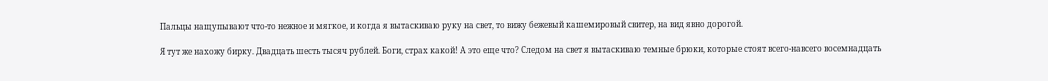Пальцы нащупывают что-то нежное и мягкое, и когда я вытаскиваю руку на свет, то вижу бежевый кашемировый свитер, на вид явно дорогой.

Я тут же нахожу бирку. Двадцать шесть тысяч рублей. Боги, страх какой! А это еще что? Следом на свет я вытаскиваю темные брюки, которые стоят всего-навсего восемнадцать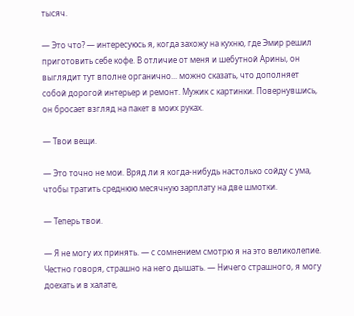тысяч.

— Это что? — интересуюсь я, когда захожу на кухню, где Эмир решил приготовить себе кофе. В отличие от меня и шебутной Арины, он выглядит тут вполне органично... можно сказать, что дополняет собой дорогой интерьер и ремонт. Мужик с картинки. Повернувшись, он бросает взгляд на пакет в моих руках.

— Твои вещи.

— Это точно не мои. Вряд ли я когда-нибудь настолько сойду с ума, чтобы тратить среднюю месячную зарплату на две шмотки.

— Теперь твои.

— Я не могу их принять. — с сомнением смотрю я на это великолепие. Честно говоря, страшно на него дышать. — Ничего страшного, я могу доехать и в халате,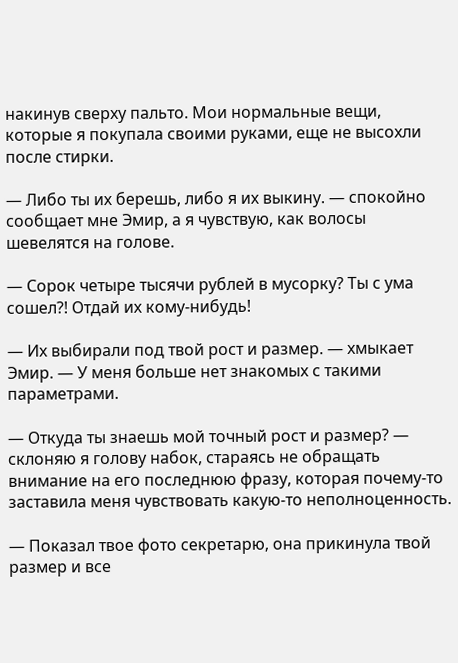накинув сверху пальто. Мои нормальные вещи, которые я покупала своими руками, еще не высохли после стирки.

— Либо ты их берешь, либо я их выкину. — спокойно сообщает мне Эмир, а я чувствую, как волосы шевелятся на голове.

— Сорок четыре тысячи рублей в мусорку? Ты с ума сошел?! Отдай их кому-нибудь!

— Их выбирали под твой рост и размер. — хмыкает Эмир. — У меня больше нет знакомых с такими параметрами.

— Откуда ты знаешь мой точный рост и размер? — склоняю я голову набок, стараясь не обращать внимание на его последнюю фразу, которая почему-то заставила меня чувствовать какую-то неполноценность.

— Показал твое фото секретарю, она прикинула твой размер и все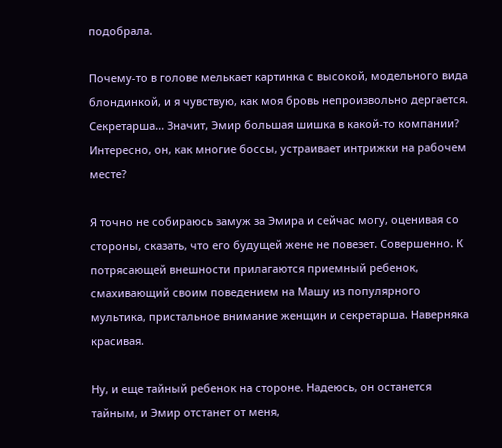подобрала.

Почему-то в голове мелькает картинка с высокой, модельного вида блондинкой, и я чувствую, как моя бровь непроизвольно дергается. Секретарша... Значит, Эмир большая шишка в какой-то компании? Интересно, он, как многие боссы, устраивает интрижки на рабочем месте?

Я точно не собираюсь замуж за Эмира и сейчас могу, оценивая со стороны, сказать, что его будущей жене не повезет. Совершенно. К потрясающей внешности прилагаются приемный ребенок, смахивающий своим поведением на Машу из популярного мультика, пристальное внимание женщин и секретарша. Наверняка красивая.

Ну, и еще тайный ребенок на стороне. Надеюсь, он останется тайным, и Эмир отстанет от меня,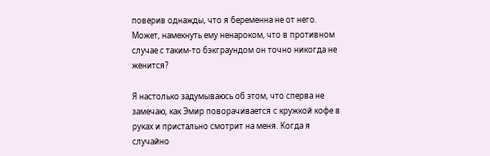поверив однажды, что я беременна не от него. Может, намекнуть ему ненароком, что в противном случае с таким-то бэкграундом он точно никогда не женится?

Я настолько задумываюсь об этом, что сперва не замечаю, как Эмир поворачивается с кружкой кофе в руках и пристально смотрит на меня. Когда я случайно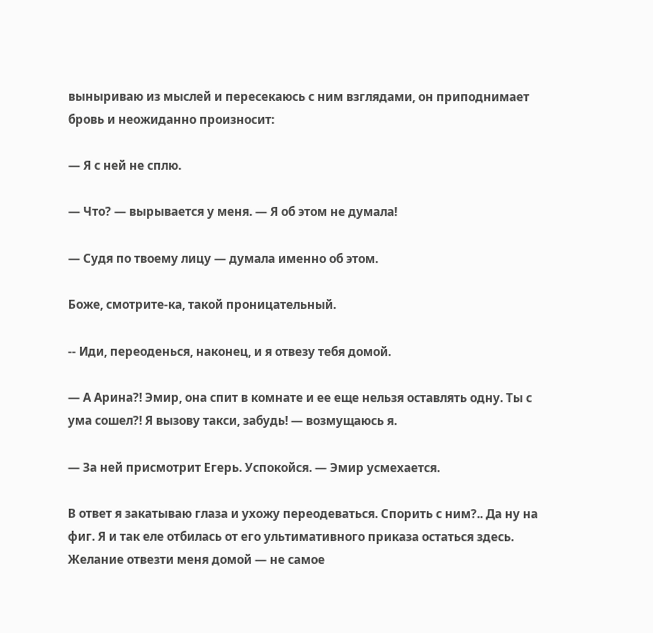выныриваю из мыслей и пересекаюсь с ним взглядами, он приподнимает бровь и неожиданно произносит:

— Я с ней не сплю.

— Что? — вырывается у меня. — Я об этом не думала!

— Судя по твоему лицу — думала именно об этом.

Боже, смотрите-ка, такой проницательный.

-- Иди, переоденься, наконец, и я отвезу тебя домой.

— А Арина?! Эмир, она спит в комнате и ее еще нельзя оставлять одну. Ты с ума сошел?! Я вызову такси, забудь! — возмущаюсь я.

— За ней присмотрит Егерь. Успокойся. — Эмир усмехается.

В ответ я закатываю глаза и ухожу переодеваться. Спорить с ним?.. Да ну на фиг. Я и так еле отбилась от его ультимативного приказа остаться здесь. Желание отвезти меня домой — не самое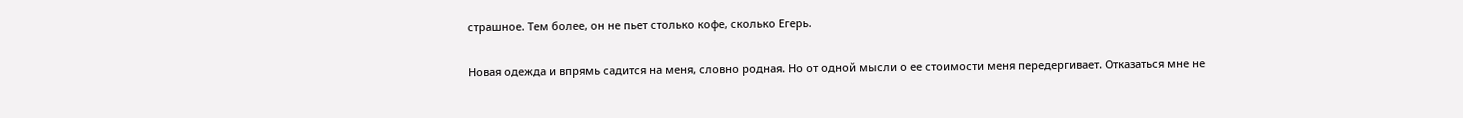страшное. Тем более, он не пьет столько кофе, сколько Егерь.

Новая одежда и впрямь садится на меня, словно родная. Но от одной мысли о ее стоимости меня передергивает. Отказаться мне не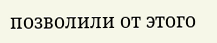позволили от этого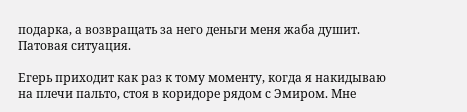подарка, а возвращать за него деньги меня жаба душит. Патовая ситуация.

Егерь приходит как раз к тому моменту, когда я накидываю на плечи пальто, стоя в коридоре рядом с Эмиром. Мне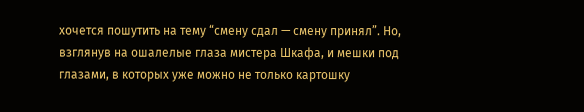хочется пошутить на тему “смену сдал — смену принял”. Но, взглянув на ошалелые глаза мистера Шкафа, и мешки под глазами, в которых уже можно не только картошку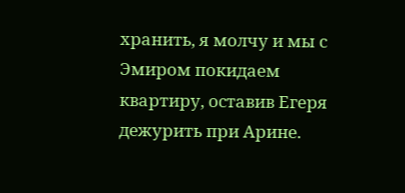хранить, я молчу и мы с Эмиром покидаем квартиру, оставив Егеря дежурить при Арине.